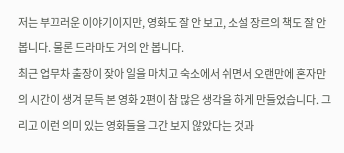저는 부끄러운 이야기이지만, 영화도 잘 안 보고, 소설 장르의 책도 잘 안 봅니다. 물론 드라마도 거의 안 봅니다.
최근 업무차 출장이 잦아 일을 마치고 숙소에서 쉬면서 오랜만에 혼자만의 시간이 생겨 문득 본 영화 2편이 참 많은 생각을 하게 만들었습니다. 그리고 이런 의미 있는 영화들을 그간 보지 않았다는 것과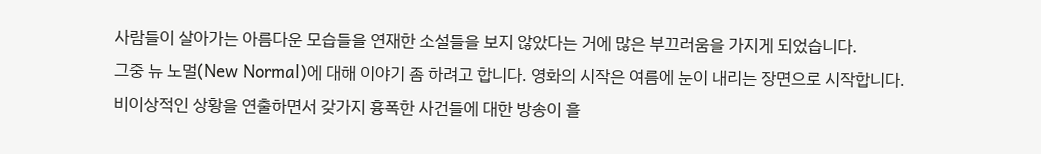사람들이 살아가는 아름다운 모습들을 연재한 소설들을 보지 않았다는 거에 많은 부끄러움을 가지게 되었습니다.
그중 뉴 노멀(New Normal)에 대해 이야기 좀 하려고 합니다. 영화의 시작은 여름에 눈이 내리는 장면으로 시작합니다.
비이상적인 상황을 연출하면서 갖가지 흉폭한 사건들에 대한 방송이 흘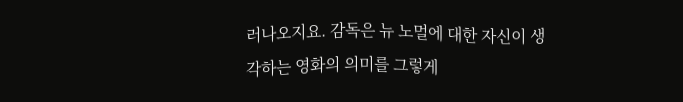러나오지요. 감독은 뉴 노멀에 대한 자신이 생각하는 영화의 의미를 그렇게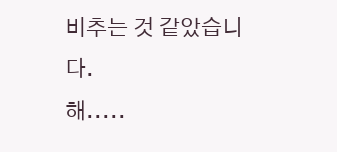비추는 것 같았습니다.
해.....